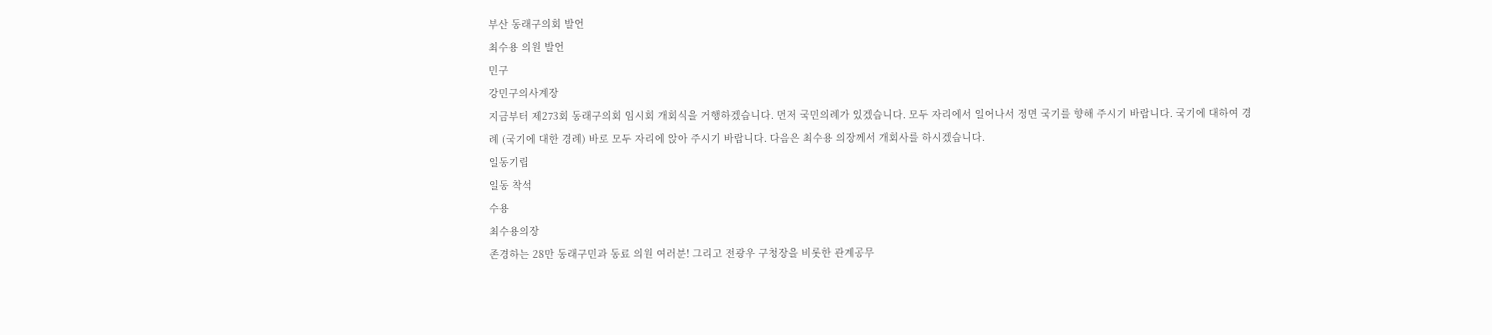부산 동래구의회 발언
최수용 의원 발언
민구
강민구의사계장
지금부터 제273회 동래구의회 임시회 개회식을 거행하겠습니다. 먼저 국민의례가 있겠습니다. 모두 자리에서 일어나서 정면 국기를 향해 주시기 바랍니다. 국기에 대하여 경례 (국기에 대한 경례) 바로 모두 자리에 앉아 주시기 바랍니다. 다음은 최수용 의장께서 개회사를 하시겠습니다.
일동기립
일동 착석
수용
최수용의장
존경하는 28만 동래구민과 동료 의원 여러분! 그리고 전광우 구청장을 비롯한 관계공무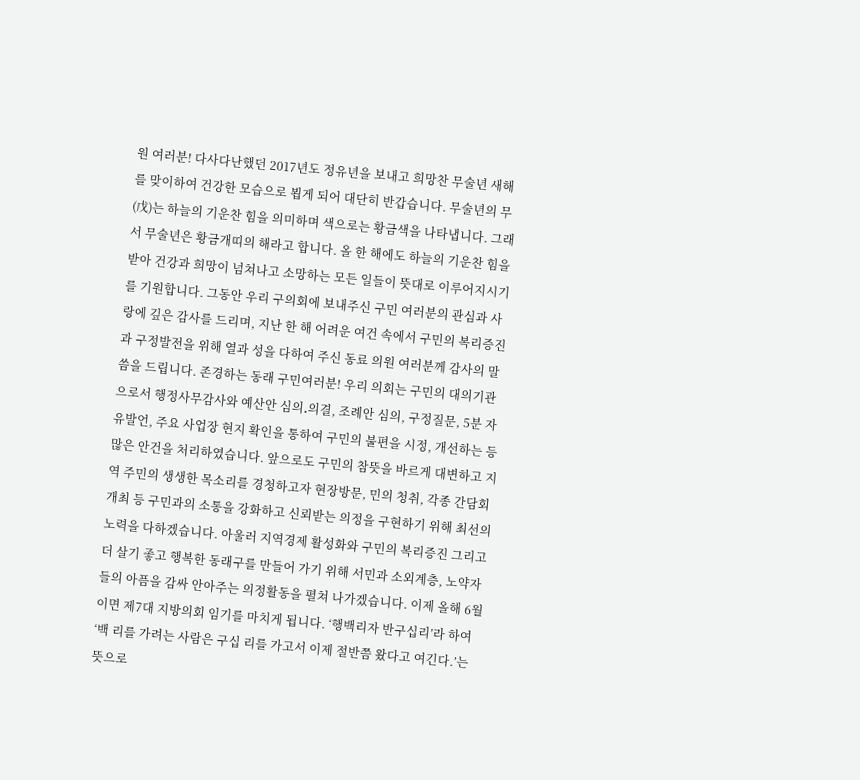원 여러분! 다사다난했던 2017년도 정유년을 보내고 희망찬 무술년 새해를 맞이하여 건강한 모습으로 뵙게 되어 대단히 반갑습니다. 무술년의 무(戊)는 하늘의 기운찬 힘을 의미하며 색으로는 황금색을 나타냅니다. 그래서 무술년은 황금개띠의 해라고 합니다. 올 한 해에도 하늘의 기운찬 힘을 받아 건강과 희망이 넘쳐나고 소망하는 모든 일들이 뜻대로 이루어지시기를 기원합니다. 그동안 우리 구의회에 보내주신 구민 여러분의 관심과 사랑에 깊은 감사를 드리며, 지난 한 해 어려운 여건 속에서 구민의 복리증진과 구정발전을 위해 열과 성을 다하여 주신 동료 의원 여러분께 감사의 말씀을 드립니다. 존경하는 동래 구민여러분! 우리 의회는 구민의 대의기관으로서 행정사무감사와 예산안 심의․의결, 조례안 심의, 구정질문, 5분 자유발언, 주요 사업장 현지 확인을 통하여 구민의 불편을 시정, 개선하는 등 많은 안건을 처리하였습니다. 앞으로도 구민의 참뜻을 바르게 대변하고 지역 주민의 생생한 목소리를 경청하고자 현장방문, 민의 청취, 각종 간담회 개최 등 구민과의 소통을 강화하고 신뢰받는 의정을 구현하기 위해 최선의 노력을 다하겠습니다. 아울러 지역경제 활성화와 구민의 복리증진 그리고 더 살기 좋고 행복한 동래구를 만들어 가기 위해 서민과 소외계층, 노약자들의 아픔을 감싸 안아주는 의정활동을 펼쳐 나가겠습니다. 이제 올해 6월이면 제7대 지방의회 임기를 마치게 됩니다. ‘행백리자 반구십리’라 하여 ‘백 리를 가려는 사람은 구십 리를 가고서 이제 절반쯤 왔다고 여긴다.’는 뜻으로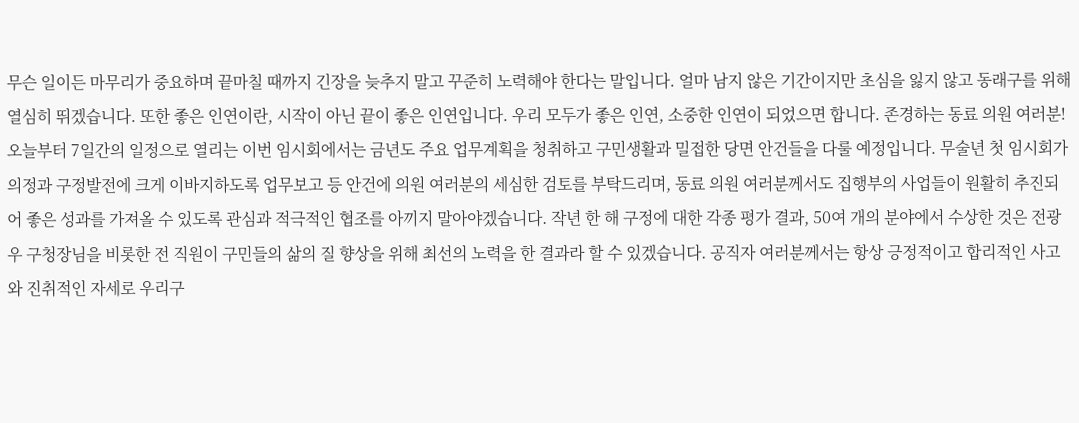무슨 일이든 마무리가 중요하며 끝마칠 때까지 긴장을 늦추지 말고 꾸준히 노력해야 한다는 말입니다. 얼마 남지 않은 기간이지만 초심을 잃지 않고 동래구를 위해 열심히 뛰겠습니다. 또한 좋은 인연이란, 시작이 아닌 끝이 좋은 인연입니다. 우리 모두가 좋은 인연, 소중한 인연이 되었으면 합니다. 존경하는 동료 의원 여러분! 오늘부터 7일간의 일정으로 열리는 이번 임시회에서는 금년도 주요 업무계획을 청취하고 구민생활과 밀접한 당면 안건들을 다룰 예정입니다. 무술년 첫 임시회가 의정과 구정발전에 크게 이바지하도록 업무보고 등 안건에 의원 여러분의 세심한 검토를 부탁드리며, 동료 의원 여러분께서도 집행부의 사업들이 원활히 추진되어 좋은 성과를 가져올 수 있도록 관심과 적극적인 협조를 아끼지 말아야겠습니다. 작년 한 해 구정에 대한 각종 평가 결과, 50여 개의 분야에서 수상한 것은 전광우 구청장님을 비롯한 전 직원이 구민들의 삶의 질 향상을 위해 최선의 노력을 한 결과라 할 수 있겠습니다. 공직자 여러분께서는 항상 긍정적이고 합리적인 사고와 진취적인 자세로 우리구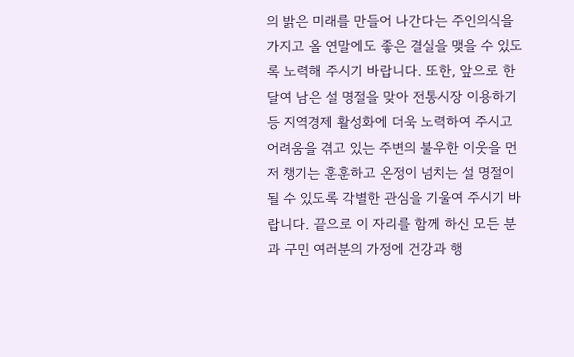의 밝은 미래를 만들어 나간다는 주인의식을 가지고 올 연말에도 좋은 결실을 맺을 수 있도록 노력해 주시기 바랍니다. 또한, 앞으로 한 달여 남은 설 명절을 맞아 전통시장 이용하기 등 지역경제 활성화에 더욱 노력하여 주시고 어려움을 겪고 있는 주변의 불우한 이웃을 먼저 챙기는 훈훈하고 온정이 넘치는 설 명절이 될 수 있도록 각별한 관심을 기울여 주시기 바랍니다. 끝으로 이 자리를 함께 하신 모든 분과 구민 여러분의 가정에 건강과 행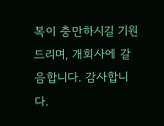복이 충만하시길 기원드리며, 개회사에 갈음합니다. 감사합니다.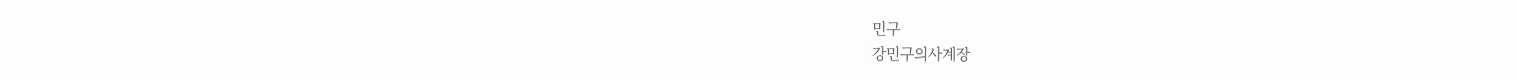민구
강민구의사계장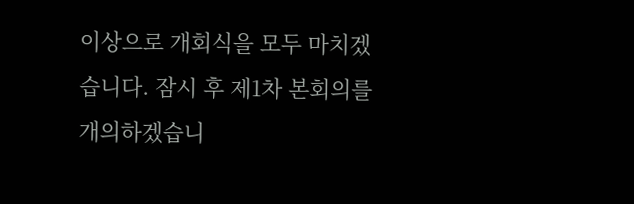이상으로 개회식을 모두 마치겠습니다. 잠시 후 제1차 본회의를 개의하겠습니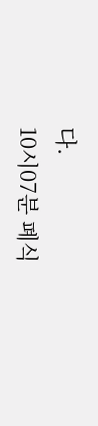다.
10시07분 폐식